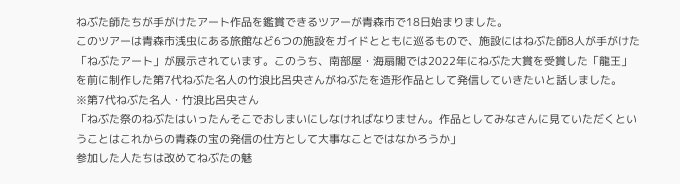ねぶた師たちが手がけたアート作品を鑑賞できるツアーが青森市で18日始まりました。
このツアーは青森市浅虫にある旅館など6つの施設をガイドとともに巡るもので、施設にはねぶた師8人が手がけた「ねぶたアート」が展示されています。このうち、南部屋・海扇閣では2022年にねぶた大賞を受賞した「龍王」を前に制作した第7代ねぶた名人の竹浪比呂央さんがねぶたを造形作品として発信していきたいと話しました。
※第7代ねぶた名人・竹浪比呂央さん
「ねぶた祭のねぶたはいったんそこでおしまいにしなければなりません。作品としてみなさんに見ていただくということはこれからの青森の宝の発信の仕方として大事なことではなかろうか」
参加した人たちは改めてねぶたの魅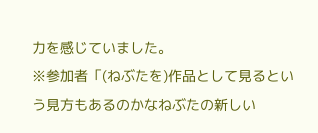力を感じていました。
※参加者「(ねぶたを)作品として見るという見方もあるのかなねぶたの新しい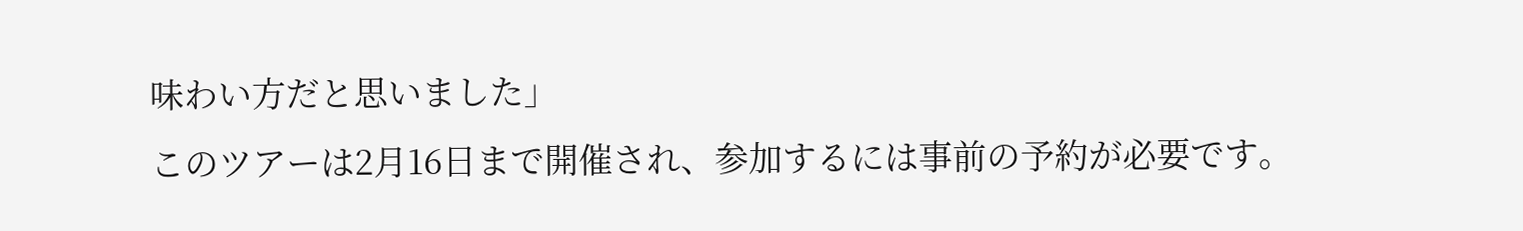味わい方だと思いました」
このツアーは2月16日まで開催され、参加するには事前の予約が必要です。